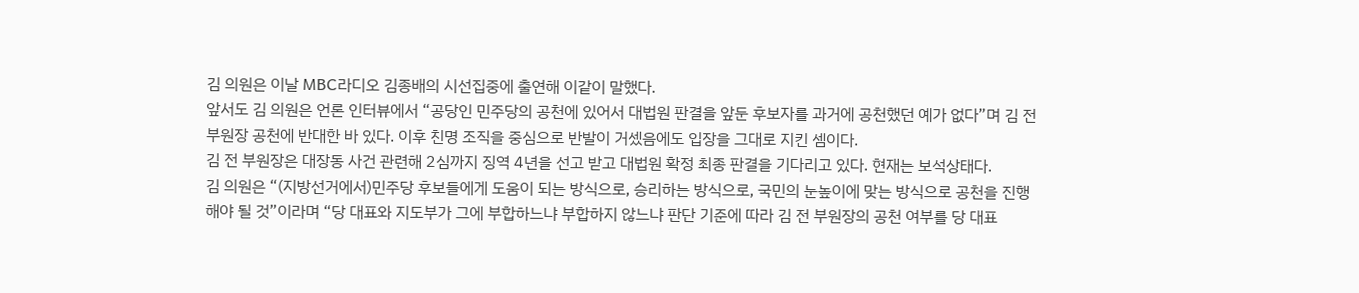김 의원은 이날 MBC라디오 김종배의 시선집중에 출연해 이같이 말했다.
앞서도 김 의원은 언론 인터뷰에서 “공당인 민주당의 공천에 있어서 대법원 판결을 앞둔 후보자를 과거에 공천했던 예가 없다”며 김 전 부원장 공천에 반대한 바 있다. 이후 친명 조직을 중심으로 반발이 거셌음에도 입장을 그대로 지킨 셈이다.
김 전 부원장은 대장동 사건 관련해 2심까지 징역 4년을 선고 받고 대법원 확정 최종 판결을 기다리고 있다. 현재는 보석상태다.
김 의원은 “(지방선거에서)민주당 후보들에게 도움이 되는 방식으로, 승리하는 방식으로, 국민의 눈높이에 맞는 방식으로 공천을 진행해야 될 것”이라며 “당 대표와 지도부가 그에 부합하느냐 부합하지 않느냐 판단 기준에 따라 김 전 부원장의 공천 여부를 당 대표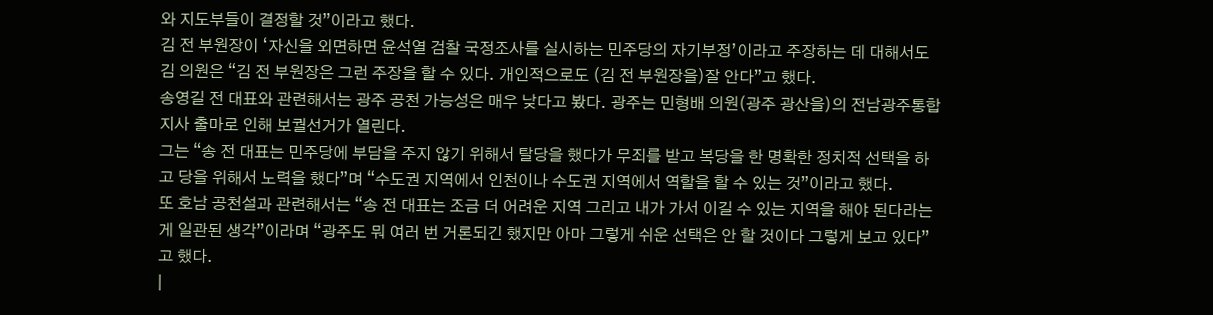와 지도부들이 결정할 것”이라고 했다.
김 전 부원장이 ‘자신을 외면하면 윤석열 검찰 국정조사를 실시하는 민주당의 자기부정’이라고 주장하는 데 대해서도 김 의원은 “김 전 부원장은 그런 주장을 할 수 있다. 개인적으로도 (김 전 부원장을)잘 안다”고 했다.
송영길 전 대표와 관련해서는 광주 공천 가능성은 매우 낮다고 봤다. 광주는 민형배 의원(광주 광산을)의 전남광주통합지사 출마로 인해 보궐선거가 열린다.
그는 “송 전 대표는 민주당에 부담을 주지 않기 위해서 탈당을 했다가 무죄를 받고 복당을 한 명확한 정치적 선택을 하고 당을 위해서 노력을 했다”며 “수도권 지역에서 인천이나 수도권 지역에서 역할을 할 수 있는 것”이라고 했다.
또 호남 공천설과 관련해서는 “송 전 대표는 조금 더 어려운 지역 그리고 내가 가서 이길 수 있는 지역을 해야 된다라는 게 일관된 생각”이라며 “광주도 뭐 여러 번 거론되긴 했지만 아마 그렇게 쉬운 선택은 안 할 것이다 그렇게 보고 있다”고 했다.
|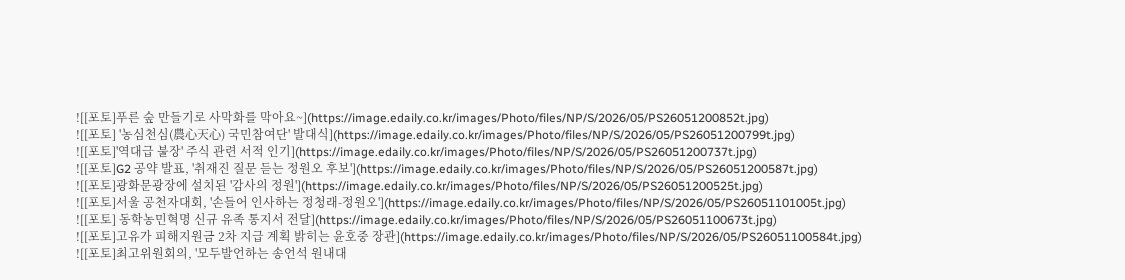![[포토]푸른 숲 만들기로 사막화를 막아요~](https://image.edaily.co.kr/images/Photo/files/NP/S/2026/05/PS26051200852t.jpg)
![[포토] '농심천심(農心天心) 국민참여단' 발대식](https://image.edaily.co.kr/images/Photo/files/NP/S/2026/05/PS26051200799t.jpg)
![[포토]'역대급 불장' 주식 관련 서적 인기](https://image.edaily.co.kr/images/Photo/files/NP/S/2026/05/PS26051200737t.jpg)
![[포토]G2 공약 발표, '취재진 질문 듣는 정원오 후보'](https://image.edaily.co.kr/images/Photo/files/NP/S/2026/05/PS26051200587t.jpg)
![[포토]광화문광장에 설치된 '감사의 정원'](https://image.edaily.co.kr/images/Photo/files/NP/S/2026/05/PS26051200525t.jpg)
![[포토]서울 공천자대회, '손들어 인사하는 정청래-정원오'](https://image.edaily.co.kr/images/Photo/files/NP/S/2026/05/PS26051101005t.jpg)
![[포토] 동학농민혁명 신규 유족 통지서 전달](https://image.edaily.co.kr/images/Photo/files/NP/S/2026/05/PS26051100673t.jpg)
![[포토]고유가 피해지원금 2차 지급 계획 밝히는 윤호중 장관](https://image.edaily.co.kr/images/Photo/files/NP/S/2026/05/PS26051100584t.jpg)
![[포토]최고위원회의, '모두발언하는 송언석 원내대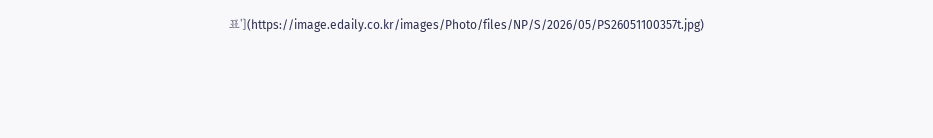표'](https://image.edaily.co.kr/images/Photo/files/NP/S/2026/05/PS26051100357t.jpg)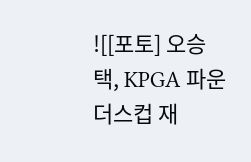![[포토] 오승택, KPGA 파운더스컵 재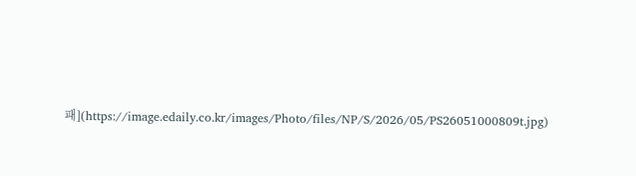패](https://image.edaily.co.kr/images/Photo/files/NP/S/2026/05/PS26051000809t.jpg)